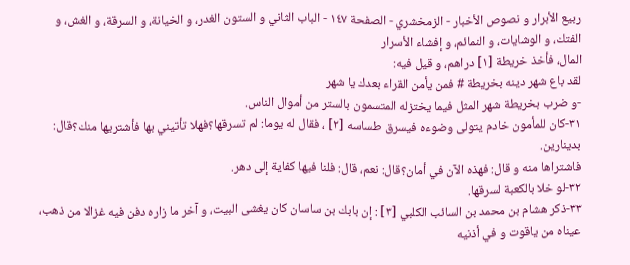ربيع الأبرار و نصوص الأخبار - الزمخشري - الصفحة ١٤٧ - الباب الثاني و الستون الغدر، و الخيانة، و السرقة، و الغش، و الفتك، و الوشايات، و النمائم، و إفشاء الأسرار
المال، فأخذ خريطة [١] دراهم، و قيل فيه:
لقد باع شهر دينه بخريطة # فمن يأمن القراء بعدك يا شهر
-و ضرب بخريطة شهر المثل فيما يختزله المتسمون بالستر من أموال الناس.
٣١-كان للمأمون خادم يتولى وضوءه فيسرق طساسه [٢] ، فقال له يوما: لم تسرقها؟فهلا تأتيني بها فأشتريها منك؟قال: بدينارين.
فاشتراها منه و قال: فهذه الآن في أمان؟قال: نعم، قال: فلنا فيها كفاية إلى دهر.
٣٢-لو خلا بالكعبة لسرقها.
٣٣-ذكر هشام بن محمد بن السائب الكلبي [٣] : إن بابك بن ساسان كان يغشى البيت، و آخر ما زاره دفن فيه غزالا من ذهب، عيناه من ياقوت و في أذنيه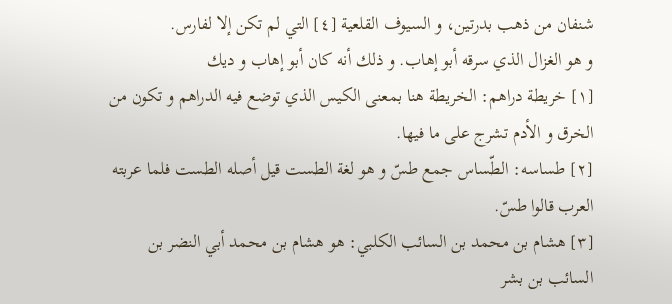شنفان من ذهب بدرتين، و السيوف القلعية [٤] التي لم تكن إلا لفارس.
و هو الغزال الذي سرقه أبو إهاب. و ذلك أنه كان أبو إهاب و ديك
[١] خريطة دراهم: الخريطة هنا بمعنى الكيس الذي توضع فيه الدراهم و تكون من الخرق و الأدم تشرج على ما فيها.
[٢] طساسه: الطّساس جمع طسّ و هو لغة الطست قيل أصله الطست فلما عربته العرب قالوا طسّ.
[٣] هشام بن محمد بن السائب الكلبي: هو هشام بن محمد أبي النضر بن السائب بن بشر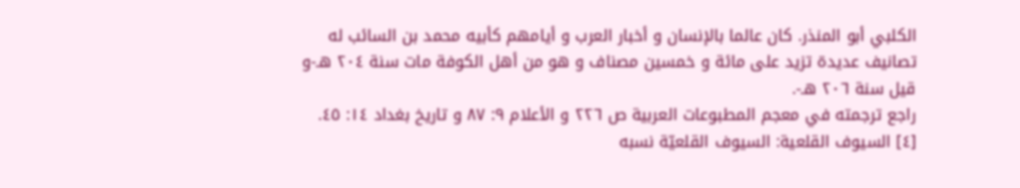الكلبي أبو المنذر. كان عالما بالإنسان و أخبار العرب و أيامهم كأبيه محمد بن السائب له تصانيف عديدة تزيد على مائة و خمسين مصناف و هو من أهل الكوفة مات سنة ٢٠٤ هـ-و قيل سنة ٢٠٦ هـ-.
راجع ترجمته في معجم المطبوعات العربية ص ٢٢٦ و الأعلام ٩: ٨٧ و تاريخ بغداد ١٤: ٤٥.
[٤] السيوف القلعية: السيوف القلعيّة نسبه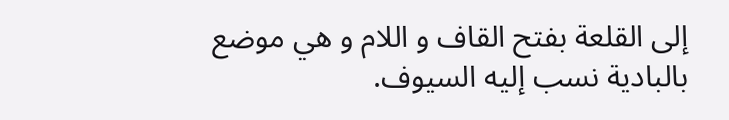إلى القلعة بفتح القاف و اللام و هي موضع بالبادية نسب إليه السيوف.